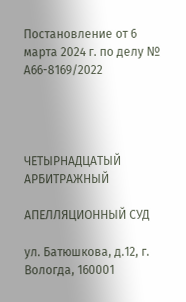Постановление от 6 марта 2024 г. по делу № А66-8169/2022




ЧЕТЫРНАДЦАТЫЙ АРБИТРАЖНЫЙ

АПЕЛЛЯЦИОННЫЙ СУД

ул. Батюшкова, д.12, г. Вологда, 160001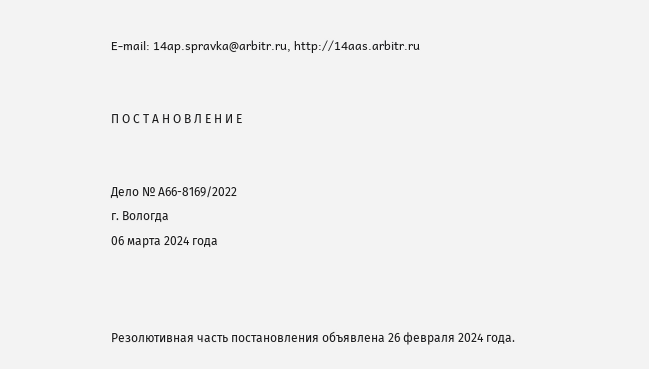E-mail: 14ap.spravka@arbitr.ru, http://14aas.arbitr.ru


П О С Т А Н О В Л Е Н И Е


Дело № А66-8169/2022
г. Вологда
06 марта 2024 года



Резолютивная часть постановления объявлена 26 февраля 2024 года.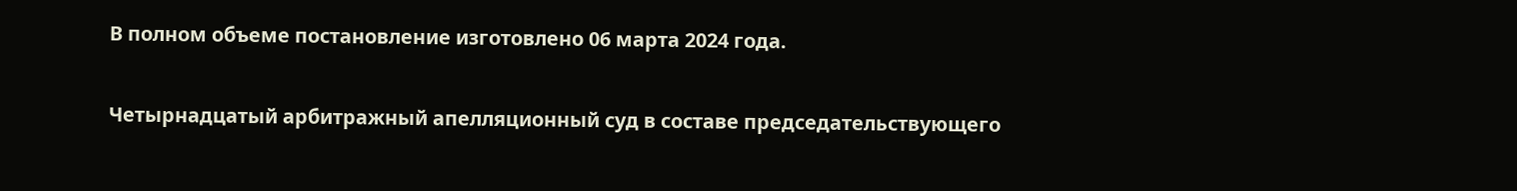В полном объеме постановление изготовлено 06 марта 2024 года.


Четырнадцатый арбитражный апелляционный суд в составе председательствующего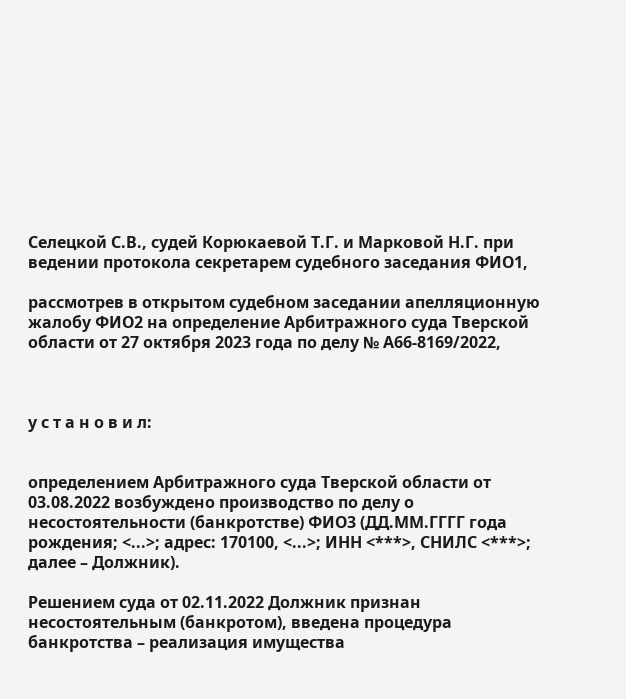Селецкой С.В., судей Корюкаевой Т.Г. и Марковой Н.Г. при ведении протокола секретарем судебного заседания ФИО1,

рассмотрев в открытом судебном заседании апелляционную жалобу ФИО2 на определение Арбитражного суда Тверской области от 27 октября 2023 года по делу № А66-8169/2022,



у с т а н о в и л:


определением Арбитражного суда Тверской области от 03.08.2022 возбуждено производство по делу о несостоятельности (банкротстве) ФИО3 (ДД.ММ.ГГГГ года рождения; <...>; адрес: 170100, <...>; ИНН <***>, СНИЛС <***>; далее – Должник).

Решением суда от 02.11.2022 Должник признан несостоятельным (банкротом), введена процедура банкротства – реализация имущества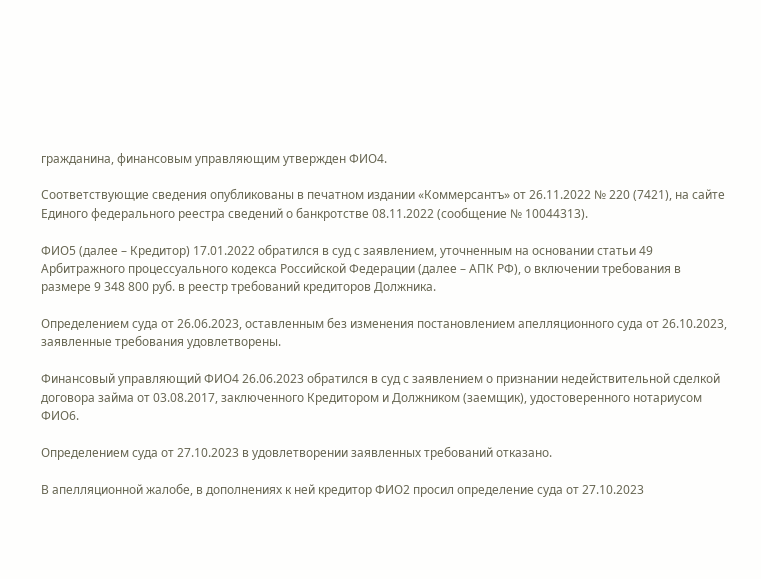гражданина, финансовым управляющим утвержден ФИО4.

Соответствующие сведения опубликованы в печатном издании «Коммерсантъ» от 26.11.2022 № 220 (7421), на сайте Единого федерального реестра сведений о банкротстве 08.11.2022 (сообщение № 10044313).

ФИО5 (далее – Кредитор) 17.01.2022 обратился в суд с заявлением, уточненным на основании статьи 49 Арбитражного процессуального кодекса Российской Федерации (далее – АПК РФ), о включении требования в размере 9 348 800 руб. в реестр требований кредиторов Должника.

Определением суда от 26.06.2023, оставленным без изменения постановлением апелляционного суда от 26.10.2023, заявленные требования удовлетворены.

Финансовый управляющий ФИО4 26.06.2023 обратился в суд с заявлением о признании недействительной сделкой договора займа от 03.08.2017, заключенного Кредитором и Должником (заемщик), удостоверенного нотариусом ФИО6.

Определением суда от 27.10.2023 в удовлетворении заявленных требований отказано.

В апелляционной жалобе, в дополнениях к ней кредитор ФИО2 просил определение суда от 27.10.2023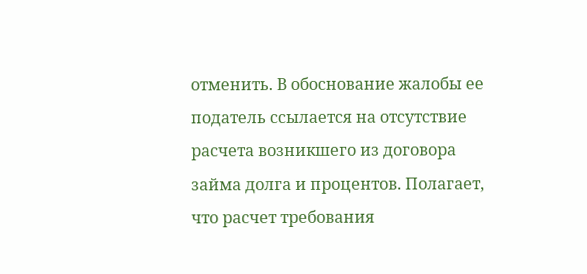отменить. В обоснование жалобы ее податель ссылается на отсутствие расчета возникшего из договора займа долга и процентов. Полагает, что расчет требования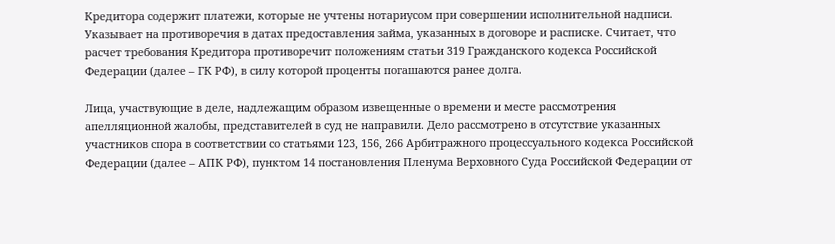Кредитора содержит платежи, которые не учтены нотариусом при совершении исполнительной надписи. Указывает на противоречия в датах предоставления займа, указанных в договоре и расписке. Считает, что расчет требования Кредитора противоречит положениям статьи 319 Гражданского кодекса Российской Федерации (далее – ГК РФ), в силу которой проценты погашаются ранее долга.

Лица, участвующие в деле, надлежащим образом извещенные о времени и месте рассмотрения апелляционной жалобы, представителей в суд не направили. Дело рассмотрено в отсутствие указанных участников спора в соответствии со статьями 123, 156, 266 Арбитражного процессуального кодекса Российской Федерации (далее – АПК РФ), пунктом 14 постановления Пленума Верховного Суда Российской Федерации от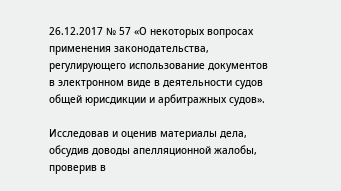26.12.2017 № 57 «О некоторых вопросах применения законодательства, регулирующего использование документов в электронном виде в деятельности судов общей юрисдикции и арбитражных судов».

Исследовав и оценив материалы дела, обсудив доводы апелляционной жалобы, проверив в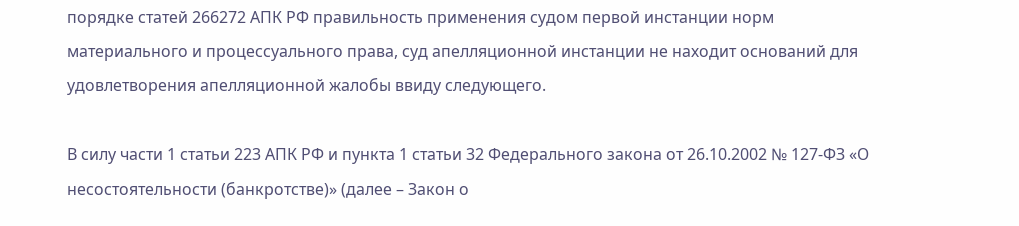порядке статей 266272 АПК РФ правильность применения судом первой инстанции норм материального и процессуального права, суд апелляционной инстанции не находит оснований для удовлетворения апелляционной жалобы ввиду следующего.

В силу части 1 статьи 223 АПК РФ и пункта 1 статьи 32 Федерального закона от 26.10.2002 № 127-ФЗ «О несостоятельности (банкротстве)» (далее – Закон о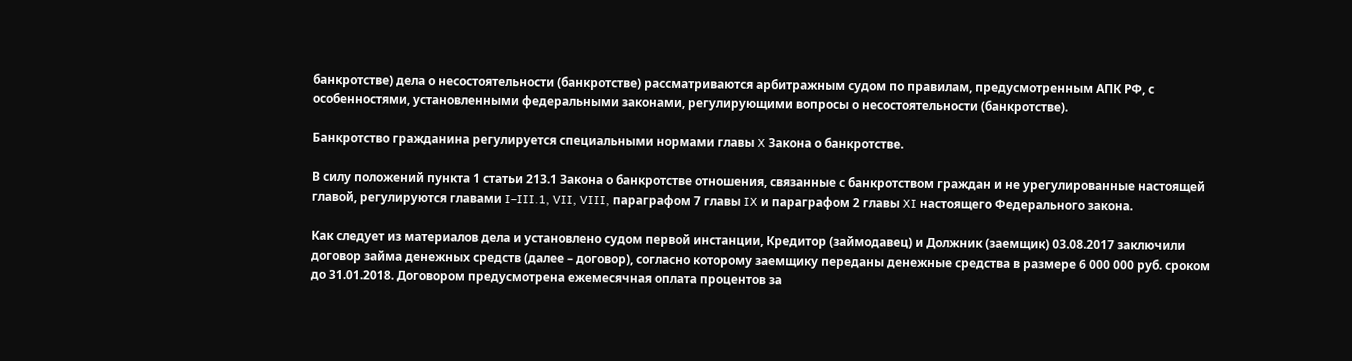банкротстве) дела о несостоятельности (банкротстве) рассматриваются арбитражным судом по правилам, предусмотренным АПК РФ, с особенностями, установленными федеральными законами, регулирующими вопросы о несостоятельности (банкротстве).

Банкротство гражданина регулируется специальными нормами главы X Закона о банкротстве.

В силу положений пункта 1 статьи 213.1 Закона о банкротстве отношения, связанные с банкротством граждан и не урегулированные настоящей главой, регулируются главами I–III.1, VII, VIII, параграфом 7 главы IX и параграфом 2 главы XI настоящего Федерального закона.

Как следует из материалов дела и установлено судом первой инстанции, Кредитор (займодавец) и Должник (заемщик) 03.08.2017 заключили договор займа денежных средств (далее – договор), согласно которому заемщику переданы денежные средства в размере 6 000 000 руб. сроком до 31.01.2018. Договором предусмотрена ежемесячная оплата процентов за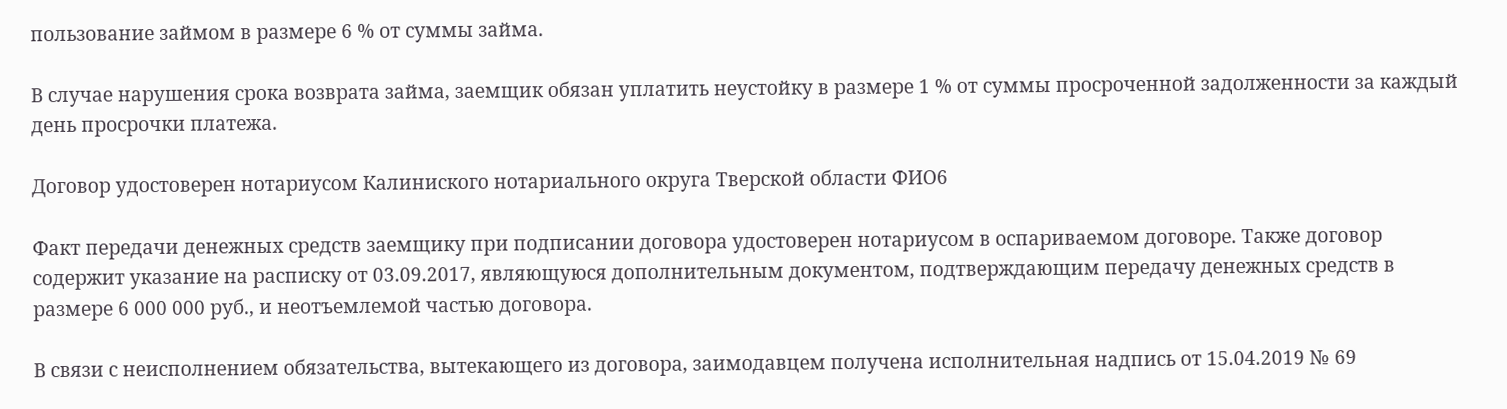пользование займом в размере 6 % от суммы займа.

В случае нарушения срока возврата займа, заемщик обязан уплатить неустойку в размере 1 % от суммы просроченной задолженности за каждый день просрочки платежа.

Договор удостоверен нотариусом Калиниского нотариального округа Тверской области ФИО6

Факт передачи денежных средств заемщику при подписании договора удостоверен нотариусом в оспариваемом договоре. Также договор содержит указание на расписку от 03.09.2017, являющуюся дополнительным документом, подтверждающим передачу денежных средств в размере 6 000 000 руб., и неотъемлемой частью договора.

В связи с неисполнением обязательства, вытекающего из договора, заимодавцем получена исполнительная надпись от 15.04.2019 № 69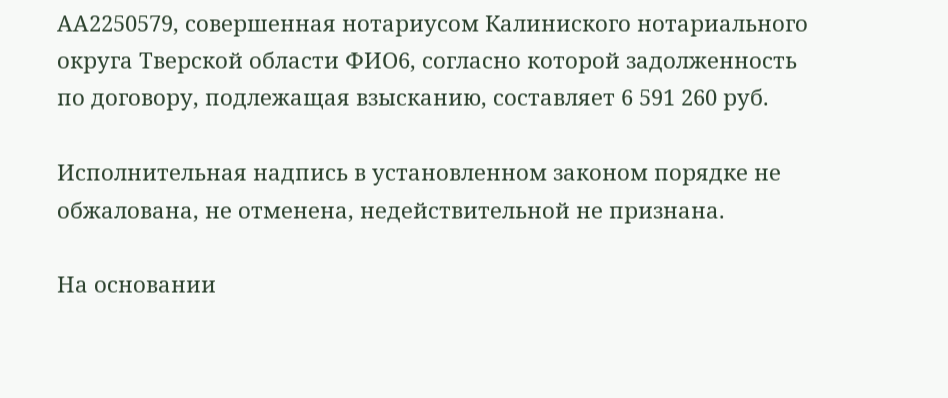АА2250579, совершенная нотариусом Калиниского нотариального округа Тверской области ФИО6, согласно которой задолженность по договору, подлежащая взысканию, составляет 6 591 260 руб.

Исполнительная надпись в установленном законом порядке не обжалована, не отменена, недействительной не признана.

На основании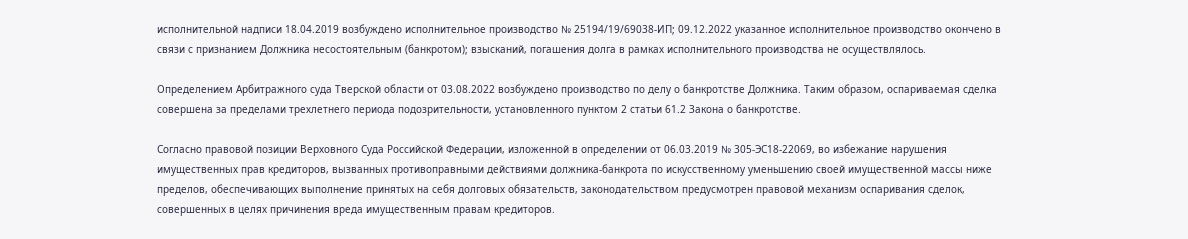исполнительной надписи 18.04.2019 возбуждено исполнительное производство № 25194/19/69038-ИП; 09.12.2022 указанное исполнительное производство окончено в связи с признанием Должника несостоятельным (банкротом); взысканий, погашения долга в рамках исполнительного производства не осуществлялось.

Определением Арбитражного суда Тверской области от 03.08.2022 возбуждено производство по делу о банкротстве Должника. Таким образом, оспариваемая сделка совершена за пределами трехлетнего периода подозрительности, установленного пунктом 2 статьи 61.2 Закона о банкротстве.

Согласно правовой позиции Верховного Суда Российской Федерации, изложенной в определении от 06.03.2019 № 305-ЭС18-22069, во избежание нарушения имущественных прав кредиторов, вызванных противоправными действиями должника-банкрота по искусственному уменьшению своей имущественной массы ниже пределов, обеспечивающих выполнение принятых на себя долговых обязательств, законодательством предусмотрен правовой механизм оспаривания сделок, совершенных в целях причинения вреда имущественным правам кредиторов.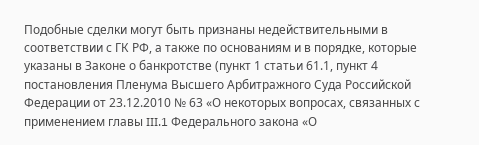Подобные сделки могут быть признаны недействительными в соответствии с ГК РФ, а также по основаниям и в порядке, которые указаны в Законе о банкротстве (пункт 1 статьи 61.1, пункт 4 постановления Пленума Высшего Арбитражного Суда Российской Федерации от 23.12.2010 № 63 «О некоторых вопросах, связанных с применением главы III.1 Федерального закона «О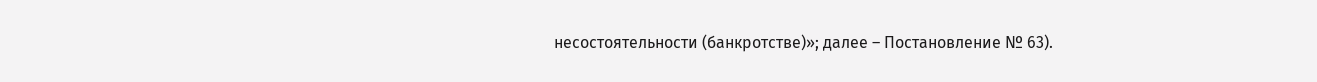несостоятельности (банкротстве)»; далее – Постановление № 63).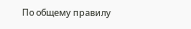По общему правилу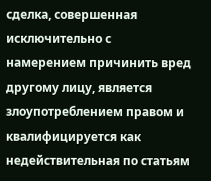сделка, совершенная исключительно с намерением причинить вред другому лицу, является злоупотреблением правом и квалифицируется как недействительная по статьям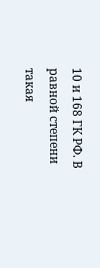10 и 168 ГК РФ. В равной степени такая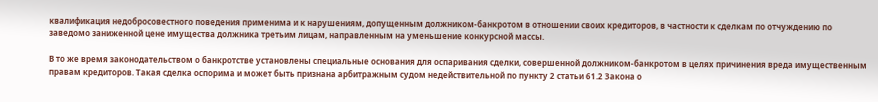квалификация недобросовестного поведения применима и к нарушениям, допущенным должником-банкротом в отношении своих кредиторов, в частности к сделкам по отчуждению по заведомо заниженной цене имущества должника третьим лицам, направленным на уменьшение конкурсной массы.

В то же время законодательством о банкротстве установлены специальные основания для оспаривания сделки, совершенной должником-банкротом в целях причинения вреда имущественным правам кредиторов. Такая сделка оспорима и может быть признана арбитражным судом недействительной по пункту 2 статьи 61.2 Закона о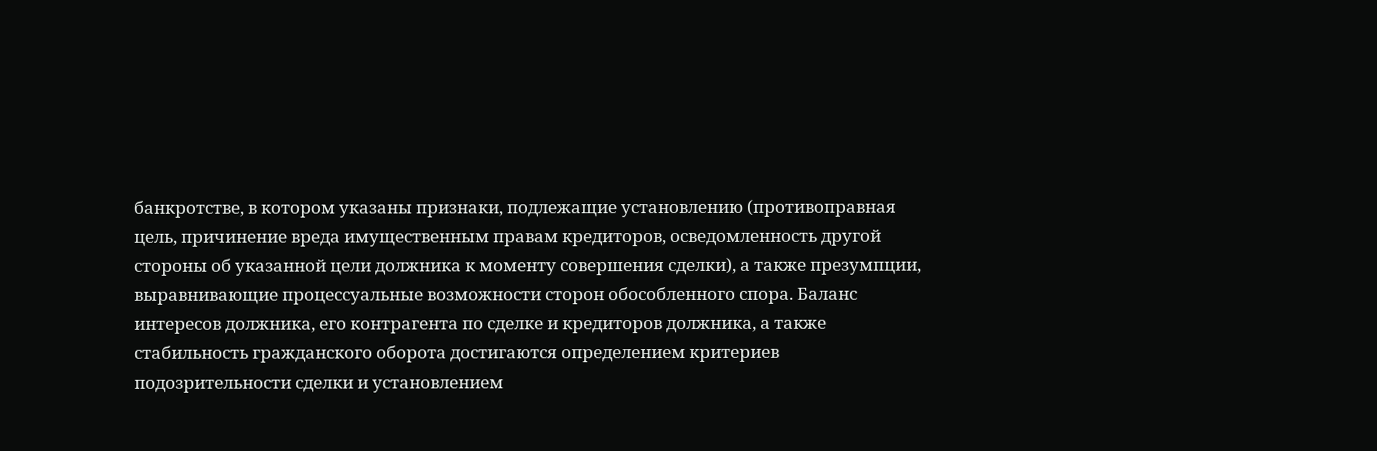банкротстве, в котором указаны признаки, подлежащие установлению (противоправная цель, причинение вреда имущественным правам кредиторов, осведомленность другой стороны об указанной цели должника к моменту совершения сделки), а также презумпции, выравнивающие процессуальные возможности сторон обособленного спора. Баланс интересов должника, его контрагента по сделке и кредиторов должника, а также стабильность гражданского оборота достигаются определением критериев подозрительности сделки и установлением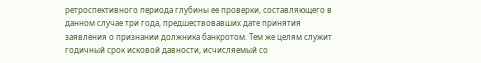ретроспективного периода глубины ее проверки, составляющего в данном случае три года, предшествовавших дате принятия заявления о признании должника банкротом. Тем же целям служит годичный срок исковой давности, исчисляемый со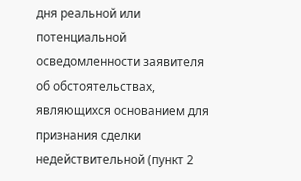дня реальной или потенциальной осведомленности заявителя об обстоятельствах, являющихся основанием для признания сделки недействительной (пункт 2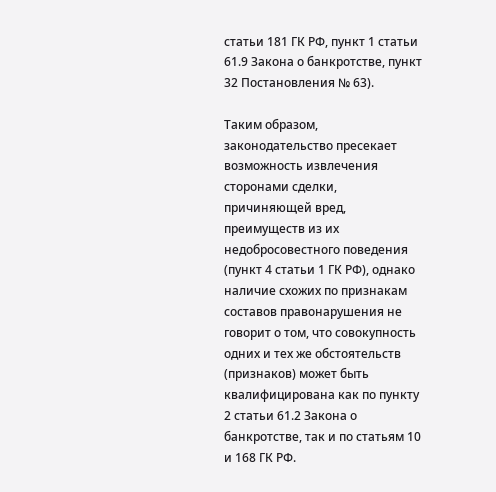статьи 181 ГК РФ, пункт 1 статьи 61.9 Закона о банкротстве, пункт 32 Постановления № 63).

Таким образом, законодательство пресекает возможность извлечения сторонами сделки, причиняющей вред, преимуществ из их недобросовестного поведения (пункт 4 статьи 1 ГК РФ), однако наличие схожих по признакам составов правонарушения не говорит о том, что совокупность одних и тех же обстоятельств (признаков) может быть квалифицирована как по пункту 2 статьи 61.2 Закона о банкротстве, так и по статьям 10 и 168 ГК РФ.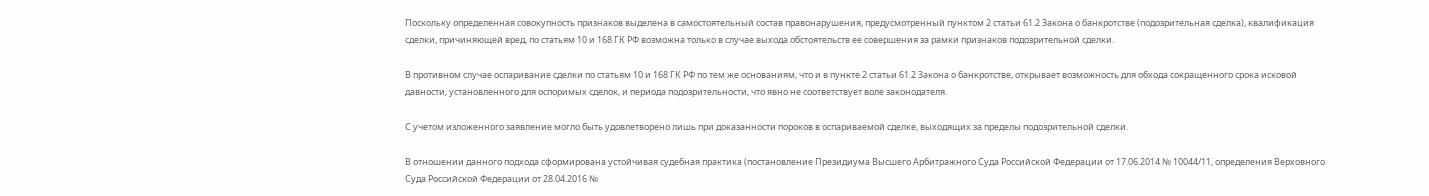Поскольку определенная совокупность признаков выделена в самостоятельный состав правонарушения, предусмотренный пунктом 2 статьи 61.2 Закона о банкротстве (подозрительная сделка), квалификация сделки, причиняющей вред, по статьям 10 и 168 ГК РФ возможна только в случае выхода обстоятельств ее совершения за рамки признаков подозрительной сделки.

В противном случае оспаривание сделки по статьям 10 и 168 ГК РФ по тем же основаниям, что и в пункте 2 статьи 61.2 Закона о банкротстве, открывает возможность для обхода сокращенного срока исковой давности, установленного для оспоримых сделок, и периода подозрительности, что явно не соответствует воле законодателя.

С учетом изложенного заявление могло быть удовлетворено лишь при доказанности пороков в оспариваемой сделке, выходящих за пределы подозрительной сделки.

В отношении данного подхода сформирована устойчивая судебная практика (постановление Президиума Высшего Арбитражного Суда Российской Федерации от 17.06.2014 № 10044/11, определения Верховного Суда Российской Федерации от 28.04.2016 №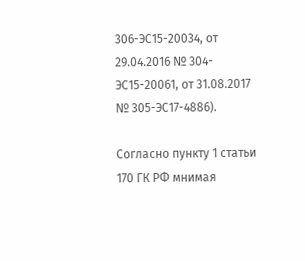306-ЭС15-20034, от 29.04.2016 № 304-ЭС15-20061, от 31.08.2017 № 305-ЭС17-4886).

Согласно пункту 1 статьи 170 ГК РФ мнимая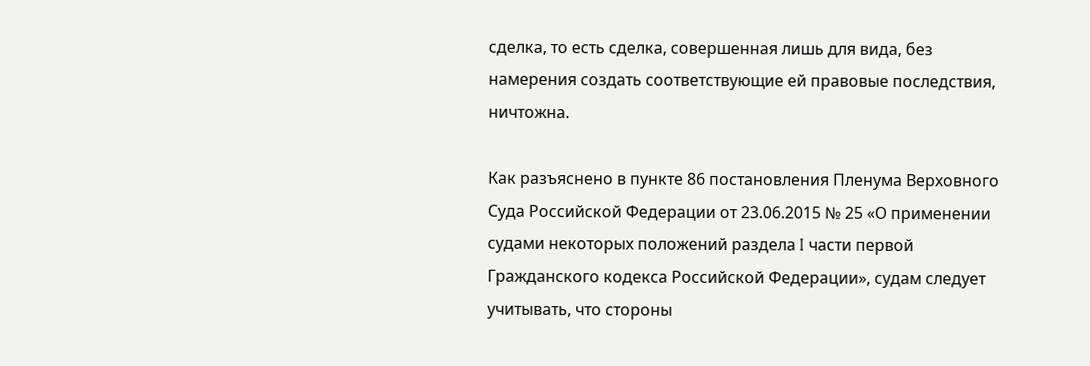сделка, то есть сделка, совершенная лишь для вида, без намерения создать соответствующие ей правовые последствия, ничтожна.

Как разъяснено в пункте 86 постановления Пленума Верховного Суда Российской Федерации от 23.06.2015 № 25 «О применении судами некоторых положений раздела I части первой Гражданского кодекса Российской Федерации», судам следует учитывать, что стороны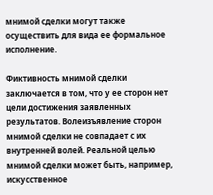мнимой сделки могут также осуществить для вида ее формальное исполнение.

Фиктивность мнимой сделки заключается в том, что у ее сторон нет цели достижения заявленных результатов. Волеизъявление сторон мнимой сделки не совпадает с их внутренней волей. Реальной целью мнимой сделки может быть, например, искусственное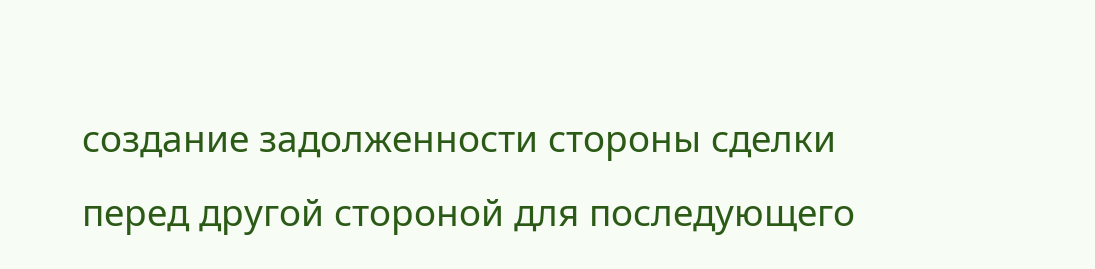создание задолженности стороны сделки перед другой стороной для последующего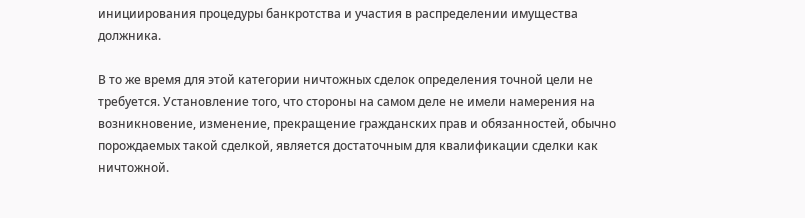инициирования процедуры банкротства и участия в распределении имущества должника.

В то же время для этой категории ничтожных сделок определения точной цели не требуется. Установление того, что стороны на самом деле не имели намерения на возникновение, изменение, прекращение гражданских прав и обязанностей, обычно порождаемых такой сделкой, является достаточным для квалификации сделки как ничтожной.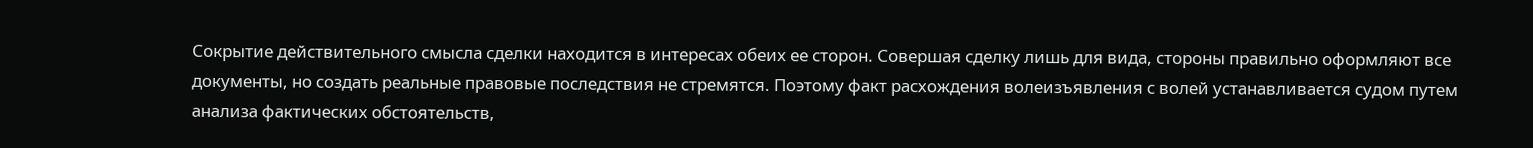Сокрытие действительного смысла сделки находится в интересах обеих ее сторон. Совершая сделку лишь для вида, стороны правильно оформляют все документы, но создать реальные правовые последствия не стремятся. Поэтому факт расхождения волеизъявления с волей устанавливается судом путем анализа фактических обстоятельств,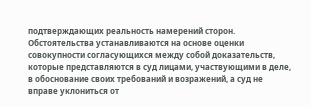подтверждающих реальность намерений сторон. Обстоятельства устанавливаются на основе оценки совокупности согласующихся между собой доказательств, которые представляются в суд лицами, участвующими в деле, в обоснование своих требований и возражений, а суд не вправе уклониться от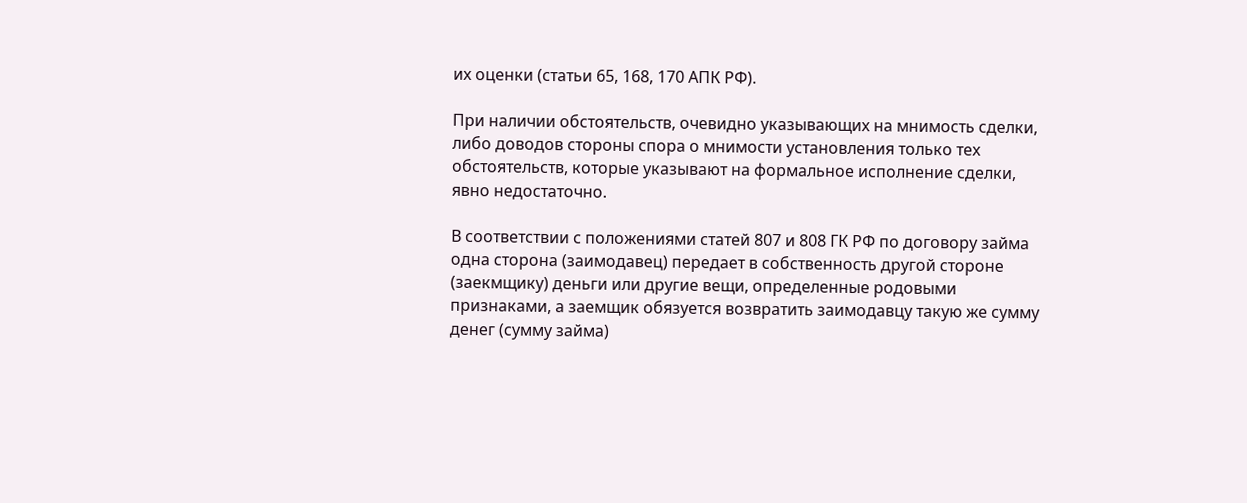их оценки (статьи 65, 168, 170 АПК РФ).

При наличии обстоятельств, очевидно указывающих на мнимость сделки, либо доводов стороны спора о мнимости установления только тех обстоятельств, которые указывают на формальное исполнение сделки, явно недостаточно.

В соответствии с положениями статей 807 и 808 ГК РФ по договору займа одна сторона (заимодавец) передает в собственность другой стороне (заекмщику) деньги или другие вещи, определенные родовыми признаками, а заемщик обязуется возвратить заимодавцу такую же сумму денег (сумму займа)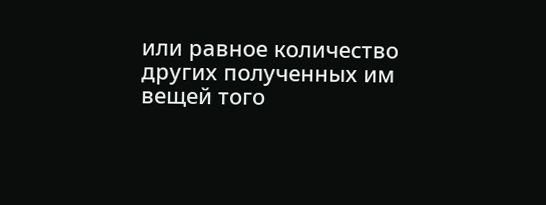или равное количество других полученных им вещей того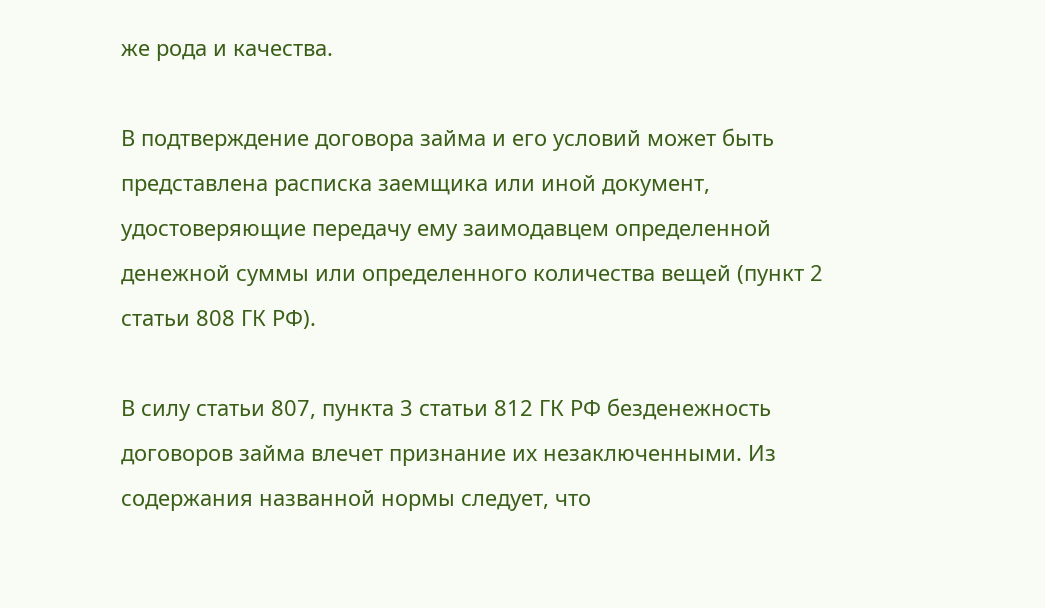же рода и качества.

В подтверждение договора займа и его условий может быть представлена расписка заемщика или иной документ, удостоверяющие передачу ему заимодавцем определенной денежной суммы или определенного количества вещей (пункт 2 статьи 808 ГК РФ).

В силу статьи 807, пункта 3 статьи 812 ГК РФ безденежность договоров займа влечет признание их незаключенными. Из содержания названной нормы следует, что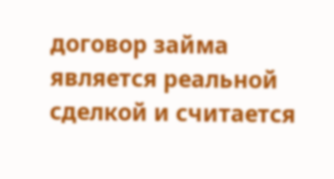договор займа является реальной сделкой и считается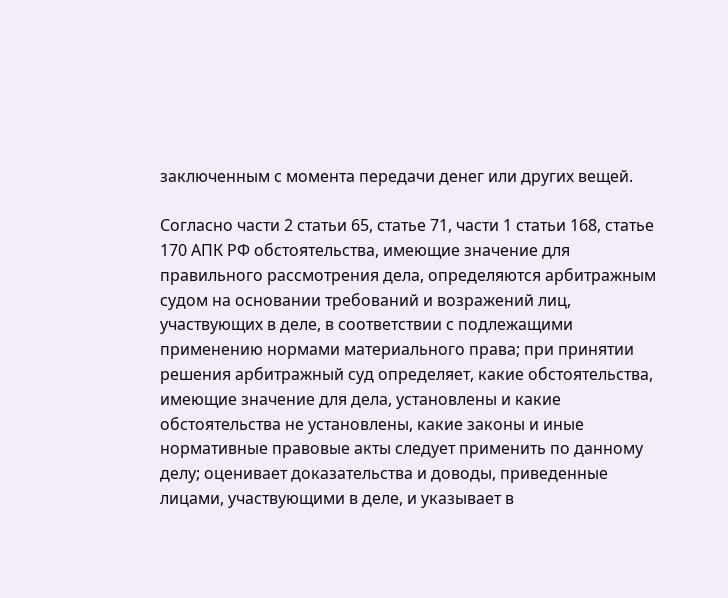заключенным с момента передачи денег или других вещей.

Согласно части 2 статьи 65, статье 71, части 1 статьи 168, статье 170 АПК РФ обстоятельства, имеющие значение для правильного рассмотрения дела, определяются арбитражным судом на основании требований и возражений лиц, участвующих в деле, в соответствии с подлежащими применению нормами материального права; при принятии решения арбитражный суд определяет, какие обстоятельства, имеющие значение для дела, установлены и какие обстоятельства не установлены, какие законы и иные нормативные правовые акты следует применить по данному делу; оценивает доказательства и доводы, приведенные лицами, участвующими в деле, и указывает в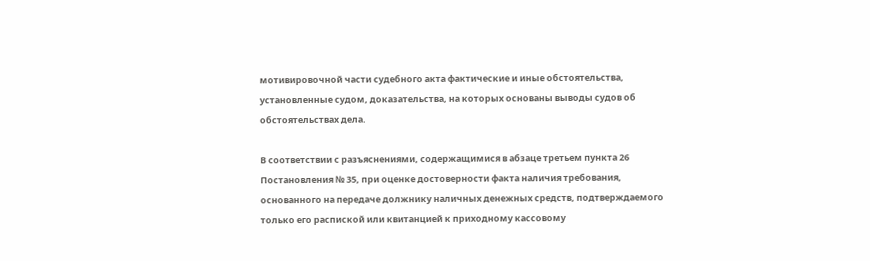мотивировочной части судебного акта фактические и иные обстоятельства, установленные судом, доказательства, на которых основаны выводы судов об обстоятельствах дела.

В соответствии с разъяснениями, содержащимися в абзаце третьем пункта 26 Постановления № 35, при оценке достоверности факта наличия требования, основанного на передаче должнику наличных денежных средств, подтверждаемого только его распиской или квитанцией к приходному кассовому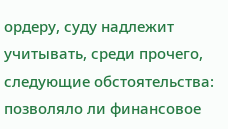ордеру, суду надлежит учитывать, среди прочего, следующие обстоятельства: позволяло ли финансовое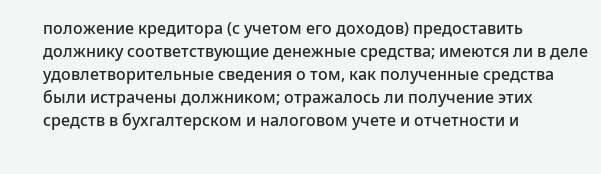положение кредитора (с учетом его доходов) предоставить должнику соответствующие денежные средства; имеются ли в деле удовлетворительные сведения о том, как полученные средства были истрачены должником; отражалось ли получение этих средств в бухгалтерском и налоговом учете и отчетности и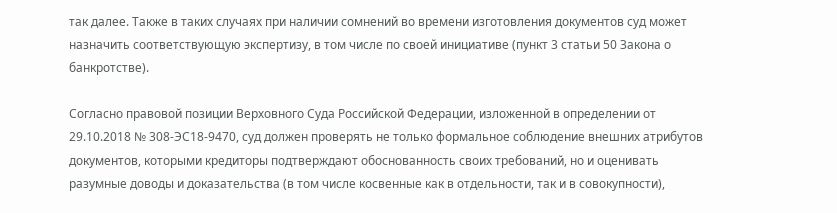так далее. Также в таких случаях при наличии сомнений во времени изготовления документов суд может назначить соответствующую экспертизу, в том числе по своей инициативе (пункт 3 статьи 50 Закона о банкротстве).

Согласно правовой позиции Верховного Суда Российской Федерации, изложенной в определении от 29.10.2018 № 308-ЭС18-9470, суд должен проверять не только формальное соблюдение внешних атрибутов документов, которыми кредиторы подтверждают обоснованность своих требований, но и оценивать разумные доводы и доказательства (в том числе косвенные как в отдельности, так и в совокупности),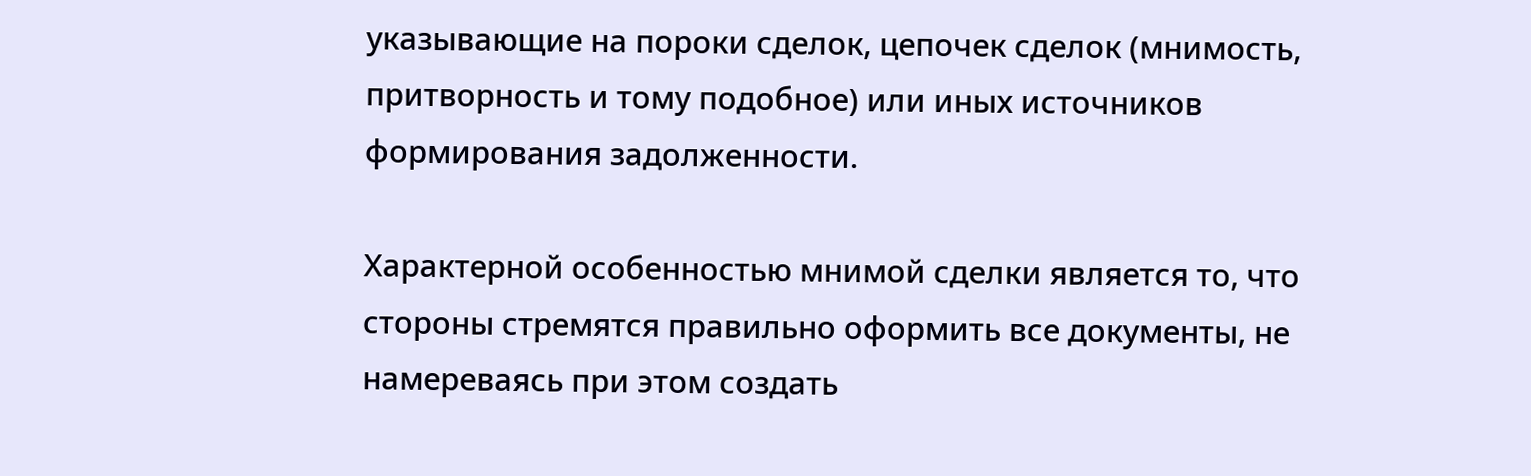указывающие на пороки сделок, цепочек сделок (мнимость, притворность и тому подобное) или иных источников формирования задолженности.

Характерной особенностью мнимой сделки является то, что стороны стремятся правильно оформить все документы, не намереваясь при этом создать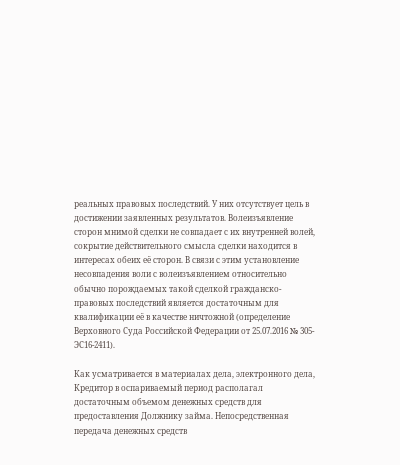реальных правовых последствий. У них отсутствует цель в достижении заявленных результатов. Волеизъявление сторон мнимой сделки не совпадает с их внутренней волей, сокрытие действительного смысла сделки находится в интересах обеих её сторон. В связи с этим установление несовпадения воли с волеизъявлением относительно обычно порождаемых такой сделкой гражданско-правовых последствий является достаточным для квалификации её в качестве ничтожной (определение Верховного Суда Российской Федерации от 25.07.2016 № 305-ЭС16-2411).

Как усматривается в материалах дела, электронного дела, Кредитор в оспариваемый период располагал достаточным объемом денежных средств для предоставления Должнику займа. Непосредственная передача денежных средств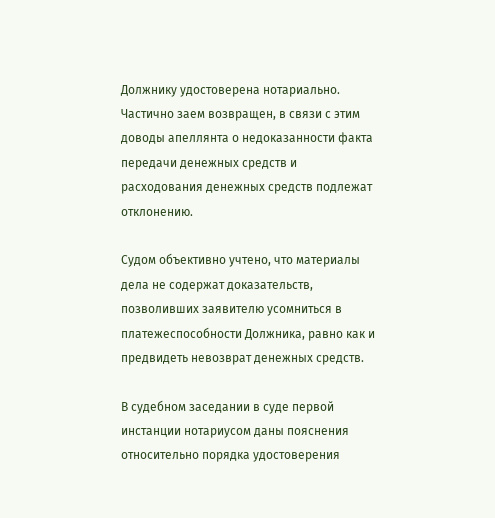Должнику удостоверена нотариально. Частично заем возвращен, в связи с этим доводы апеллянта о недоказанности факта передачи денежных средств и расходования денежных средств подлежат отклонению.

Судом объективно учтено, что материалы дела не содержат доказательств, позволивших заявителю усомниться в платежеспособности Должника, равно как и предвидеть невозврат денежных средств.

В судебном заседании в суде первой инстанции нотариусом даны пояснения относительно порядка удостоверения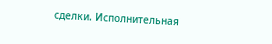сделки. Исполнительная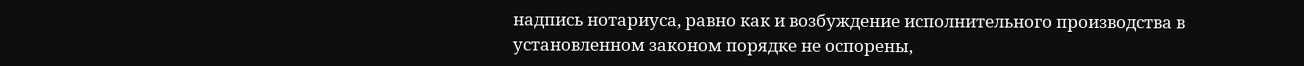надпись нотариуса, равно как и возбуждение исполнительного производства в установленном законом порядке не оспорены,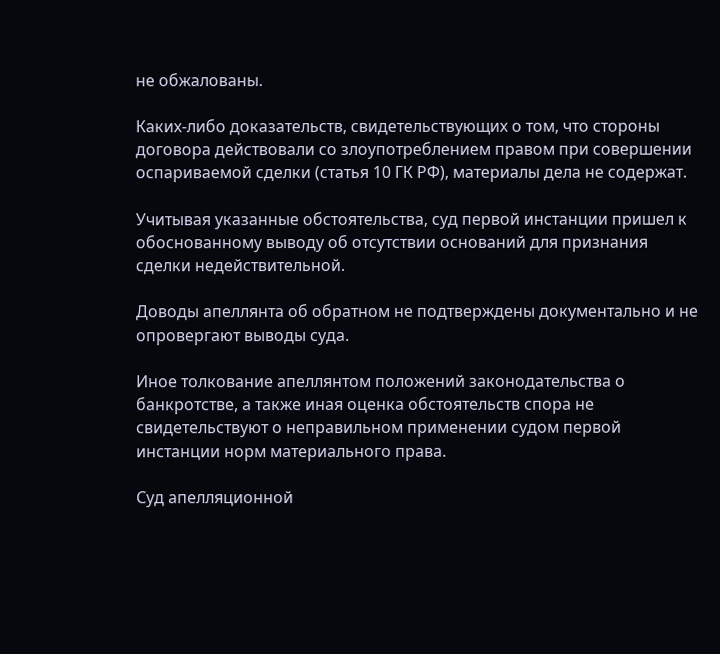не обжалованы.

Каких-либо доказательств, свидетельствующих о том, что стороны договора действовали со злоупотреблением правом при совершении оспариваемой сделки (статья 10 ГК РФ), материалы дела не содержат.

Учитывая указанные обстоятельства, суд первой инстанции пришел к обоснованному выводу об отсутствии оснований для признания сделки недействительной.

Доводы апеллянта об обратном не подтверждены документально и не опровергают выводы суда.

Иное толкование апеллянтом положений законодательства о банкротстве, а также иная оценка обстоятельств спора не свидетельствуют о неправильном применении судом первой инстанции норм материального права.

Суд апелляционной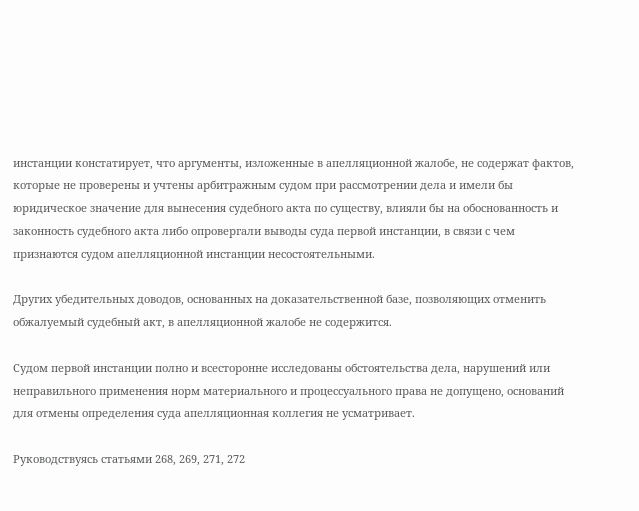инстанции констатирует, что аргументы, изложенные в апелляционной жалобе, не содержат фактов, которые не проверены и учтены арбитражным судом при рассмотрении дела и имели бы юридическое значение для вынесения судебного акта по существу, влияли бы на обоснованность и законность судебного акта либо опровергали выводы суда первой инстанции, в связи с чем признаются судом апелляционной инстанции несостоятельными.

Других убедительных доводов, основанных на доказательственной базе, позволяющих отменить обжалуемый судебный акт, в апелляционной жалобе не содержится.

Судом первой инстанции полно и всесторонне исследованы обстоятельства дела, нарушений или неправильного применения норм материального и процессуального права не допущено, оснований для отмены определения суда апелляционная коллегия не усматривает.

Руководствуясь статьями 268, 269, 271, 272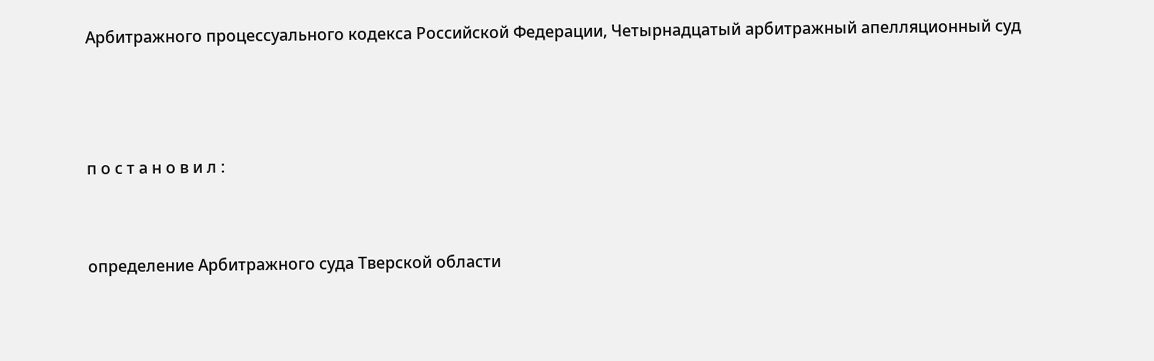Арбитражного процессуального кодекса Российской Федерации, Четырнадцатый арбитражный апелляционный суд



п о с т а н о в и л :


определение Арбитражного суда Тверской области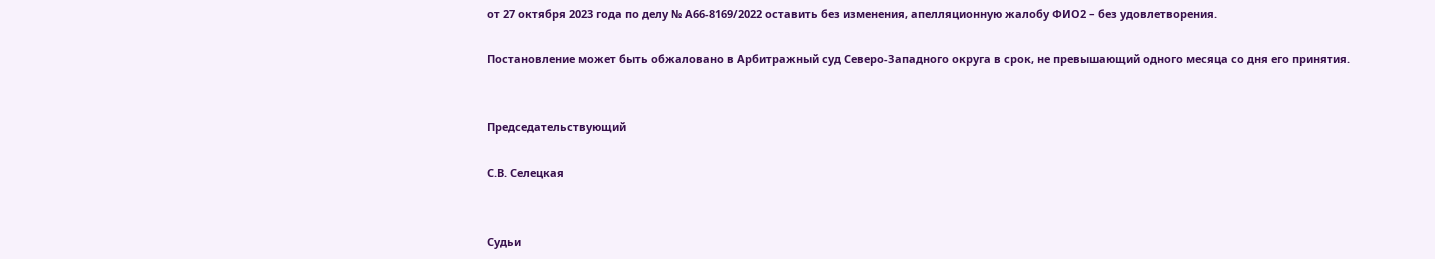от 27 октября 2023 года по делу № А66-8169/2022 оставить без изменения, апелляционную жалобу ФИО2 – без удовлетворения.

Постановление может быть обжаловано в Арбитражный суд Северо-Западного округа в срок, не превышающий одного месяца со дня его принятия.


Председательствующий

С.В. Селецкая


Судьи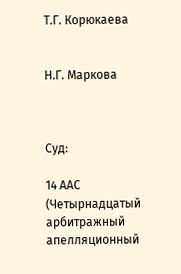Т.Г. Корюкаева


Н.Г. Маркова



Суд:

14 ААС (Четырнадцатый арбитражный апелляционный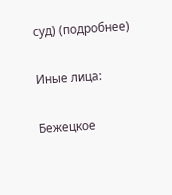суд) (подробнее)

Иные лица:

Бежецкое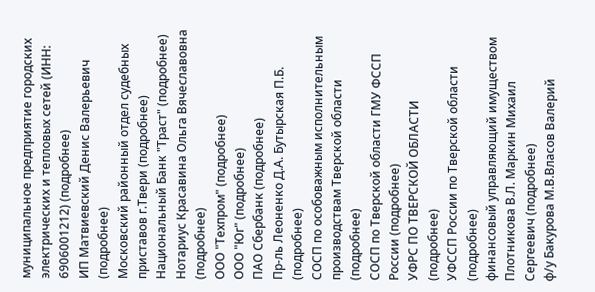муниципальное предприятие городских электрических и тепловых сетей (ИНН: 6906001212) (подробнее)
ИП Матвиевский Денис Валерьевич (подробнее)
Московский районный отдел судебных приставов г.Твери (подробнее)
Национальный Банк "Траст" (подробнее)
Нотариус Красавина Ольга Вячеславовна (подробнее)
ООО "Техпром" (подробнее)
ООО "Юг" (подробнее)
ПАО Сбербанк (подробнее)
Пр-ль Леоненко Д.А. Бутырская П.Б. (подробнее)
СОСП по особоважным исполнительным производствам Тверской области (подробнее)
СОСП по Тверской области ГМУ ФССП России (подробнее)
УФРС ПО ТВЕРСКОЙ ОБЛАСТИ (подробнее)
УФССП России по Тверской области (подробнее)
финансовый управляющий имуществом Плотникова В.Л. Маркин Михаил Сергеевич (подробнее)
ф/у Бакурова М.В.Власов Валерий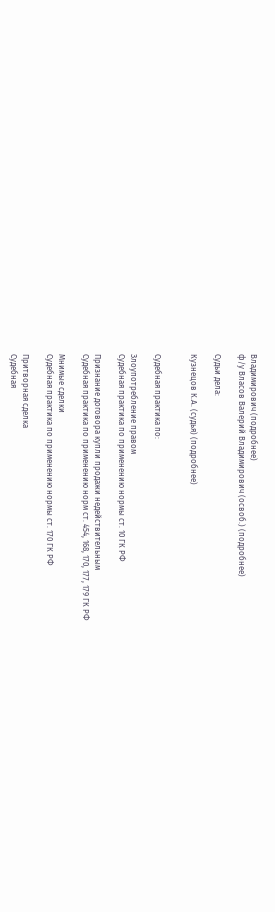Владимирович (подробнее)
ф/у Власов Валерий Владимирович (освоб.) (подробнее)

Судьи дела:

Кузнецов К.А. (судья) (подробнее)


Судебная практика по:

Злоупотребление правом
Судебная практика по применению нормы ст. 10 ГК РФ

Признание договора купли продажи недействительным
Судебная практика по применению норм ст. 454, 168, 170, 177, 179 ГК РФ

Мнимые сделки
Судебная практика по применению нормы ст. 170 ГК РФ

Притворная сделка
Судебная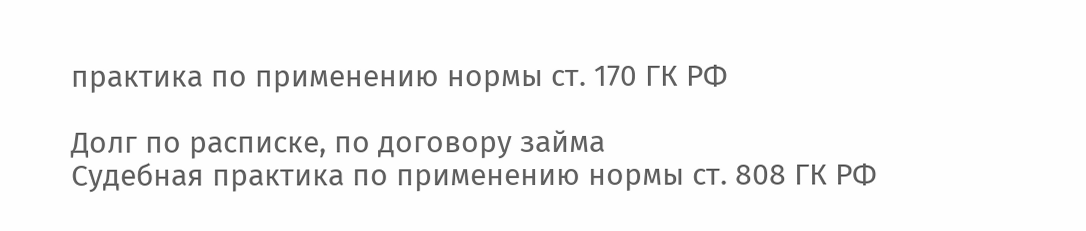практика по применению нормы ст. 170 ГК РФ

Долг по расписке, по договору займа
Судебная практика по применению нормы ст. 808 ГК РФ